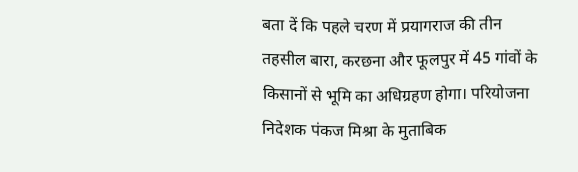बता दें कि पहले चरण में प्रयागराज की तीन तहसील बारा, करछना और फूलपुर में 45 गांवों के किसानों से भूमि का अधिग्रहण होगा। परियोजना निदेशक पंकज मिश्रा के मुताबिक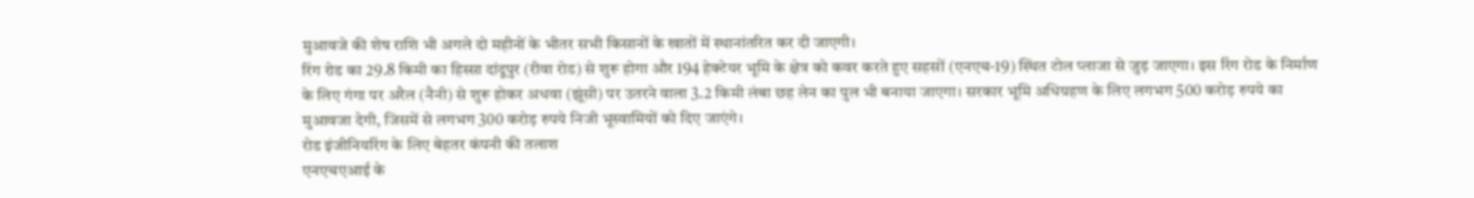मुआवजे की शेष राशि भी अगले दो महीनों के भीतर सभी किसानों के खातों में स्थानांतरित कर दी जाएगी।
रिंग रोड का 29.8 किमी का हिस्सा दांदूपुर (रीवा रोड) से शुरू होगा और 194 हेक्टेयर भूमि के क्षेत्र को कवर करते हुए सहसों (एनएच-19) स्थित टोल प्लाजा से जुड़ जाएगा। इस रिंग रोड के निर्माण के लिए गंगा पर अरैल (नैनी) से शुरू होकर अधवा (झूंसी) पर उतरने वाला 3.2 किमी लंबा छह लेन का पुल भी बनाया जाएगा। सरकार भूमि अधिग्रहण के लिए लगभग 500 करोड़ रुपये का मुआवजा देगी, जिसमें से लगभग 300 करोड़ रुपये निजी भूस्वामियों को दिए जाएंगे।
रोड इंजीनियरिंग के लिए बेहतर कंपनी की तलाश
एनएचएआई के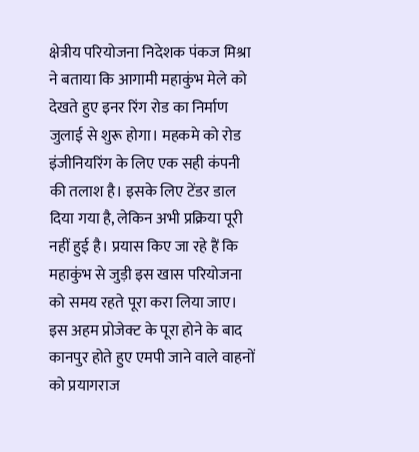क्षेत्रीय परियोजना निदेशक पंकज मिश्रा ने बताया कि आगामी महाकुंभ मेले को देखते हुए इनर रिंग रोड का निर्माण जुलाई से शुरू होगा। महकमे को रोड इंजीनियरिंग के लिए एक सही कंपनी की तलाश है। इसके लिए टेंडर डाल दिया गया है, लेकिन अभी प्रक्रिया पूरी नहीं हुई है। प्रयास किए जा रहे हैं कि महाकुंभ से जुड़ी इस खास परियोजना को समय रहते पूरा करा लिया जाए। इस अहम प्रोजेक्ट के पूरा होने के बाद कानपुर होते हुए एमपी जाने वाले वाहनों को प्रयागराज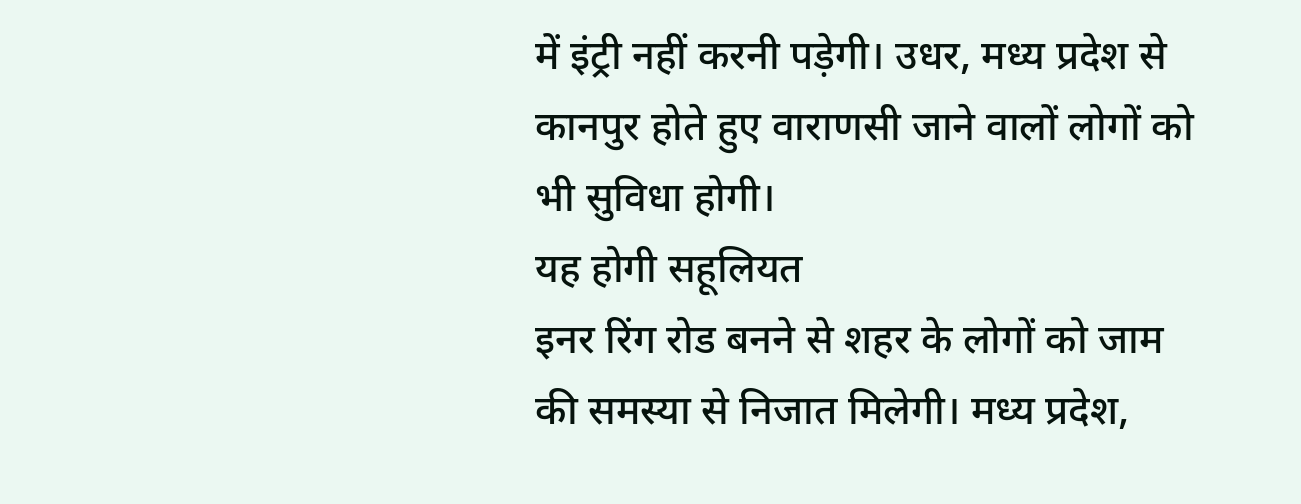में इंट्री नहीं करनी पड़ेगी। उधर, मध्य प्रदेश से कानपुर होते हुए वाराणसी जाने वालों लोगों को भी सुविधा होगी।
यह होगी सहूलियत
इनर रिंग रोड बनने से शहर के लोगों को जाम की समस्या से निजात मिलेगी। मध्य प्रदेश,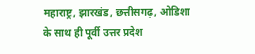महाराष्ट्र, झारखंड, छत्तीसगढ़, ओडिशा के साथ ही पूर्वी उत्तर प्रदेश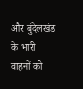और बुंदेलखंड के भारी वाहनों को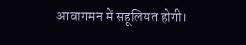आवागमन में सहूलियत होगी।